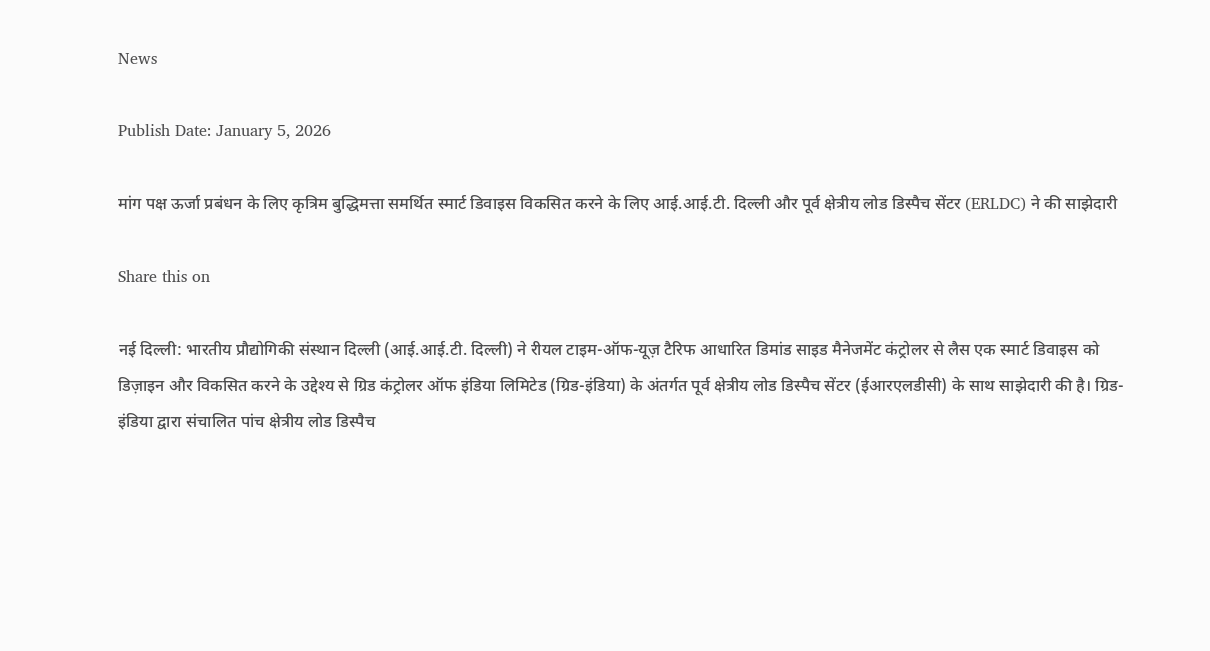News

Publish Date: January 5, 2026

मांग पक्ष ऊर्जा प्रबंधन के लिए कृत्रिम बुद्धिमत्ता समर्थित स्मार्ट डिवाइस विकसित करने के लिए आई.आई.टी. दिल्ली और पूर्व क्षेत्रीय लोड डिस्पैच सेंटर (ERLDC) ने की साझेदारी

Share this on

नई दिल्ली: भारतीय प्रौद्योगिकी संस्थान दिल्ली (आई.आई.टी. दिल्ली) ने रीयल टाइम-ऑफ-यूज़ टैरिफ आधारित डिमांड साइड मैनेजमेंट कंट्रोलर से लैस एक स्मार्ट डिवाइस को डिज़ाइन और विकसित करने के उद्देश्य से ग्रिड कंट्रोलर ऑफ इंडिया लिमिटेड (ग्रिड-इंडिया) के अंतर्गत पूर्व क्षेत्रीय लोड डिस्पैच सेंटर (ईआरएलडीसी) के साथ साझेदारी की है। ग्रिड-इंडिया द्वारा संचालित पांच क्षेत्रीय लोड डिस्पैच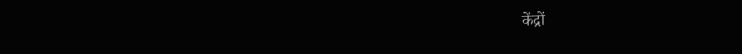केंद्रों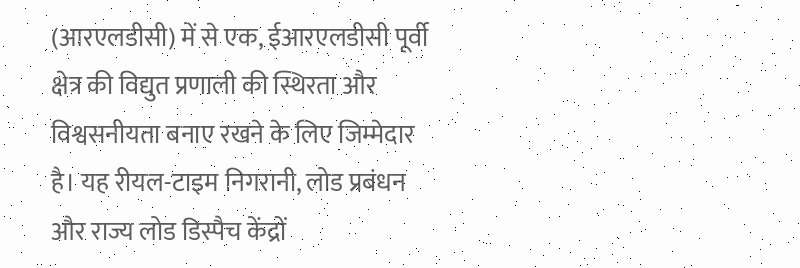(आरएलडीसी) में से एक, ईआरएलडीसी पूर्वी क्षेत्र की विद्युत प्रणाली की स्थिरता और विश्वसनीयता बनाए रखने के लिए जिम्मेदार है। यह रीयल-टाइम निगरानी, लोड प्रबंधन और राज्य लोड डिस्पैच केंद्रों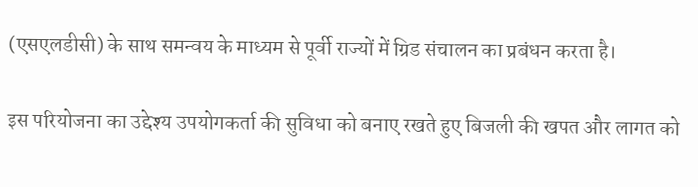(एसएलडीसी) के साथ समन्वय के माध्यम से पूर्वी राज्यों में ग्रिड संचालन का प्रबंधन करता है।

इस परियोजना का उद्देश्य उपयोगकर्ता की सुविधा को बनाए रखते हुए बिजली की खपत और लागत को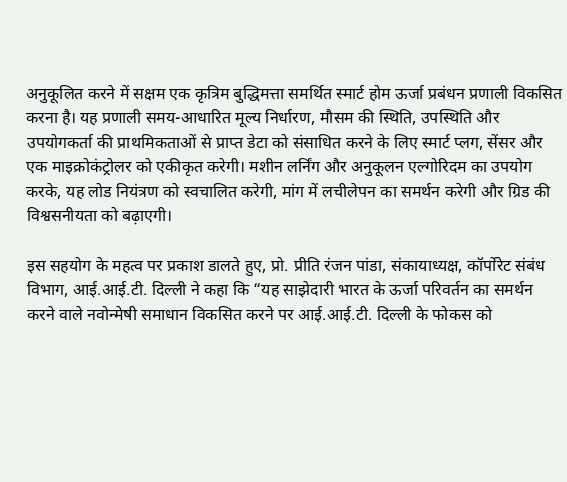अनुकूलित करने में सक्षम एक कृत्रिम बुद्धिमत्ता समर्थित स्मार्ट होम ऊर्जा प्रबंधन प्रणाली विकसित करना है। यह प्रणाली समय-आधारित मूल्य निर्धारण, मौसम की स्थिति, उपस्थिति और उपयोगकर्ता की प्राथमिकताओं से प्राप्त डेटा को संसाधित करने के लिए स्मार्ट प्लग, सेंसर और एक माइक्रोकंट्रोलर को एकीकृत करेगी। मशीन लर्निंग और अनुकूलन एल्गोरिदम का उपयोग करके, यह लोड नियंत्रण को स्वचालित करेगी, मांग में लचीलेपन का समर्थन करेगी और ग्रिड की विश्वसनीयता को बढ़ाएगी।

इस सहयोग के महत्व पर प्रकाश डालते हुए, प्रो. प्रीति रंजन पांडा, संकायाध्यक्ष, कॉर्पोरेट संबंध विभाग, आई.आई.टी. दिल्ली ने कहा कि “यह साझेदारी भारत के ऊर्जा परिवर्तन का समर्थन करने वाले नवोन्मेषी समाधान विकसित करने पर आई.आई.टी. दिल्ली के फोकस को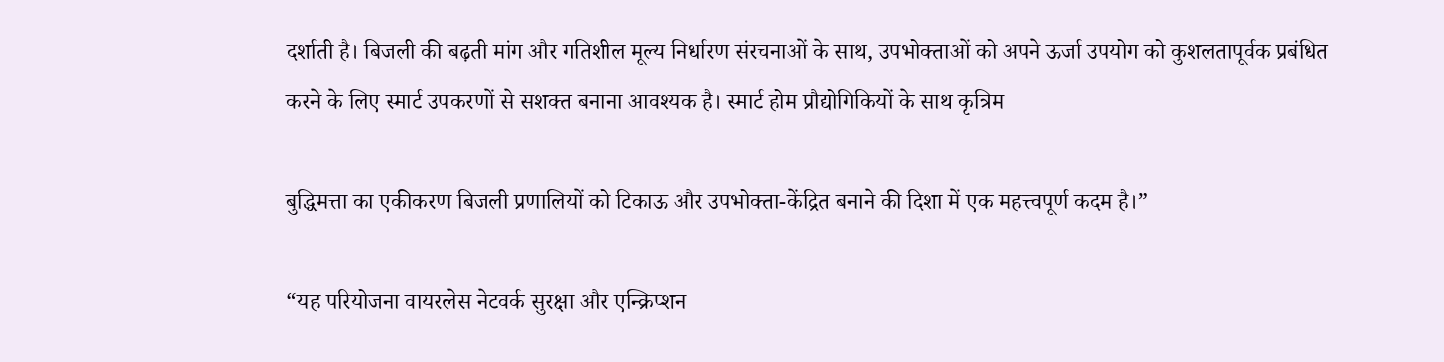दर्शाती है। बिजली की बढ़ती मांग और गतिशील मूल्य निर्धारण संरचनाओं के साथ, उपभोक्ताओं को अपने ऊर्जा उपयोग को कुशलतापूर्वक प्रबंधित करने के लिए स्मार्ट उपकरणों से सशक्त बनाना आवश्यक है। स्मार्ट होम प्रौद्योगिकियों के साथ कृत्रिम

बुद्धिमत्ता का एकीकरण बिजली प्रणालियों को टिकाऊ और उपभोक्ता-केंद्रित बनाने की दिशा में एक महत्त्वपूर्ण कदम है।”

“यह परियोजना वायरलेस नेटवर्क सुरक्षा और एन्क्रिप्शन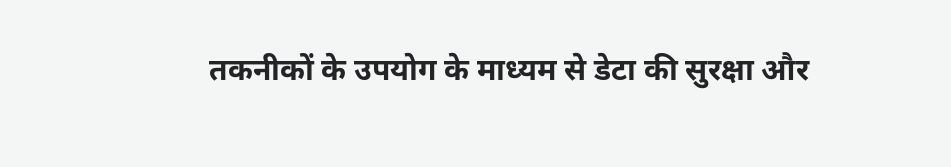तकनीकों के उपयोग के माध्यम से डेटा की सुरक्षा और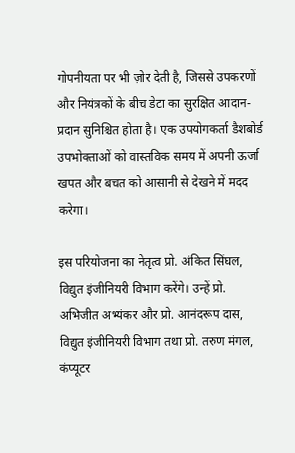गोपनीयता पर भी ज़ोर देती है, जिससे उपकरणों और नियंत्रकों के बीच डेटा का सुरक्षित आदान-प्रदान सुनिश्चित होता है। एक उपयोगकर्ता डैशबोर्ड उपभोक्ताओं को वास्तविक समय में अपनी ऊर्जा खपत और बचत को आसानी से देखने में मदद करेगा।

इस परियोजना का नेतृत्व प्रो. अंकित सिंघल, विद्युत इंजीनियरी विभाग करेंगे। उन्हें प्रो. अभिजीत अभ्यंकर और प्रो. आनंदरूप दास, विद्युत इंजीनियरी विभाग तथा प्रो. तरुण मंगल, कंप्यूटर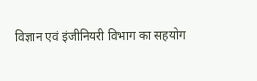विज्ञान एवं इंजीनियरी विभाग का सहयोग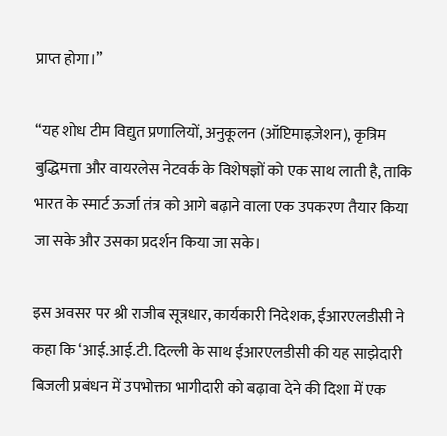प्राप्त होगा।”

“यह शोध टीम विद्युत प्रणालियों, अनुकूलन (ऑप्टिमाइज़ेशन), कृत्रिम बुद्धिमत्ता और वायरलेस नेटवर्क के विशेषज्ञों को एक साथ लाती है, ताकि भारत के स्मार्ट ऊर्जा तंत्र को आगे बढ़ाने वाला एक उपकरण तैयार किया जा सके और उसका प्रदर्शन किया जा सके।

इस अवसर पर श्री राजीब सूत्रधार, कार्यकारी निदेशक, ईआरएलडीसी ने कहा कि ‘आई.आई.टी. दिल्ली के साथ ईआरएलडीसी की यह साझेदारी बिजली प्रबंधन में उपभोक्ता भागीदारी को बढ़ावा देने की दिशा में एक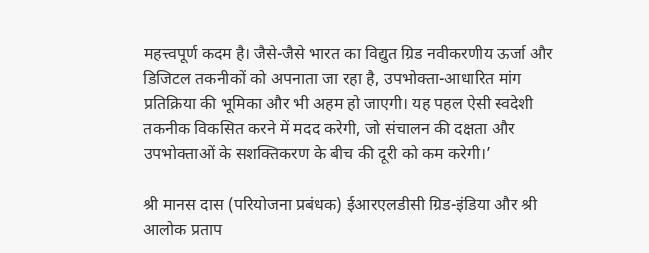महत्त्वपूर्ण कदम है। जैसे-जैसे भारत का विद्युत ग्रिड नवीकरणीय ऊर्जा और डिजिटल तकनीकों को अपनाता जा रहा है, उपभोक्ता-आधारित मांग प्रतिक्रिया की भूमिका और भी अहम हो जाएगी। यह पहल ऐसी स्वदेशी तकनीक विकसित करने में मदद करेगी, जो संचालन की दक्षता और उपभोक्ताओं के सशक्तिकरण के बीच की दूरी को कम करेगी।’

श्री मानस दास (परियोजना प्रबंधक) ईआरएलडीसी ग्रिड-इंडिया और श्री आलोक प्रताप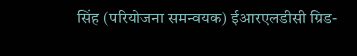सिंह (परियोजना समन्वयक) ईआरएलडीसी ग्रिड-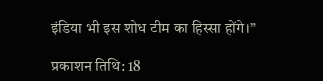इंडिया भी इस शोध टीम का हिस्सा होंगे।”

प्रकाशन तिथि: 18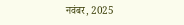नवंबर, 2025